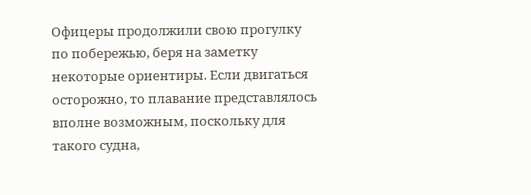Офицеры продолжили свою прогулку по побережью, беря на заметку некоторые ориентиры. Если двигаться осторожно, то плавание представлялось вполне возможным, поскольку для такого судна,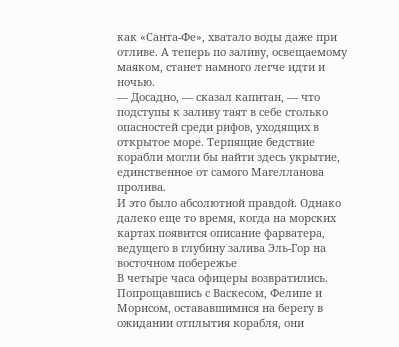как «Санта-Фе», хватало воды даже при отливе. А теперь по заливу, освещаемому маяком, станет намного легче идти и ночью.
— Досадно, — сказал капитан, — что подступы к заливу таят в себе столько опасностей среди рифов, уходящих в открытое море. Терпящие бедствие корабли могли бы найти здесь укрытие, единственное от самого Магелланова пролива.
И это было абсолютной правдой. Однако далеко еще то время, когда на морских картах появится описание фарватера, ведущего в глубину залива Эль-Гор на восточном побережье
В четыре часа офицеры возвратились. Попрощавшись с Васкесом, Фелипе и Морисом, остававшимися на берегу в ожидании отплытия корабля, они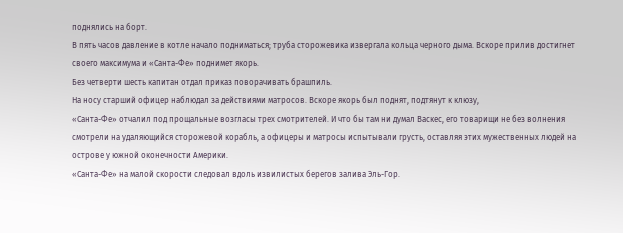поднялись на борт.
В пять часов давление в котле начало подниматься; труба сторожевика извергала кольца черного дыма. Вскоре прилив достигнет своего максимума и «Санта-Фе» поднимет якорь.
Без четверти шесть капитан отдал приказ поворачивать брашпиль.
На носу старший офицер наблюдал за действиями матросов. Вскоре якорь был поднят, подтянут к клюзу,
«Санта-Фе» отчалил под прощальные возгласы трех смотрителей. И что бы там ни думал Васкес, его товарищи не без волнения смотрели на удаляющийся сторожевой корабль, а офицеры и матросы испытывали грусть, оставляя этих мужественных людей на острове у южной оконечности Америки.
«Санта-Фе» на малой скорости следовал вдоль извилистых берегов залива Эль-Гор.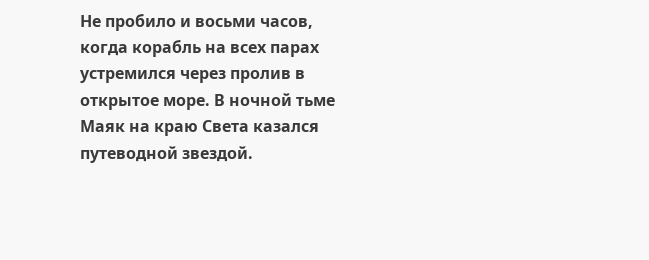Не пробило и восьми часов, когда корабль на всех парах устремился через пролив в открытое море. В ночной тьме Маяк на краю Света казался путеводной звездой.